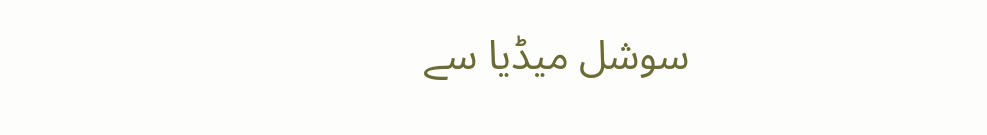سوشل میڈیا سے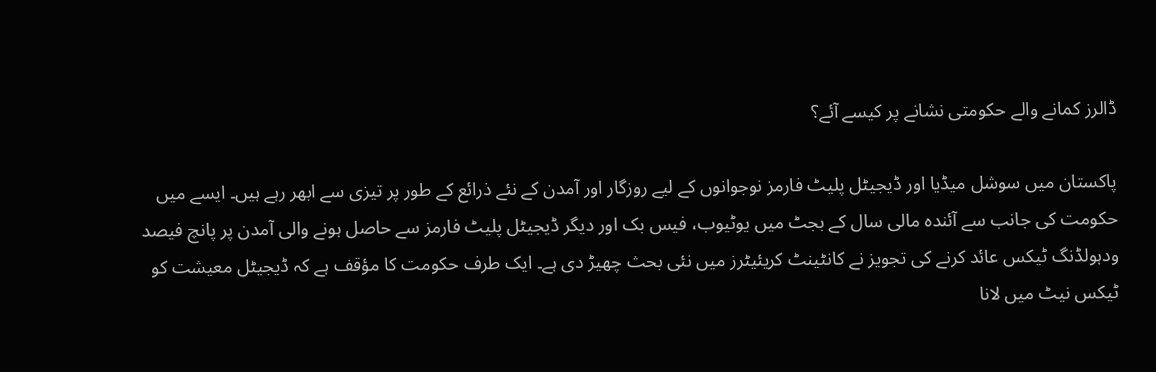ڈالرز کمانے والے حکومتی نشانے پر کیسے آئے؟

پاکستان میں سوشل میڈیا اور ڈیجیٹل پلیٹ فارمز نوجوانوں کے لیے روزگار اور آمدن کے نئے ذرائع کے طور پر تیزی سے ابھر رہے ہیں۔ ایسے میں حکومت کی جانب سے آئندہ مالی سال کے بجٹ میں یوٹیوب، فیس بک اور دیگر ڈیجیٹل پلیٹ فارمز سے حاصل ہونے والی آمدن پر پانچ فیصد ودہولڈنگ ٹیکس عائد کرنے کی تجویز نے کانٹینٹ کریئیٹرز میں نئی بحث چھیڑ دی ہے۔ ایک طرف حکومت کا مؤقف ہے کہ ڈیجیٹل معیشت کو ٹیکس نیٹ میں لانا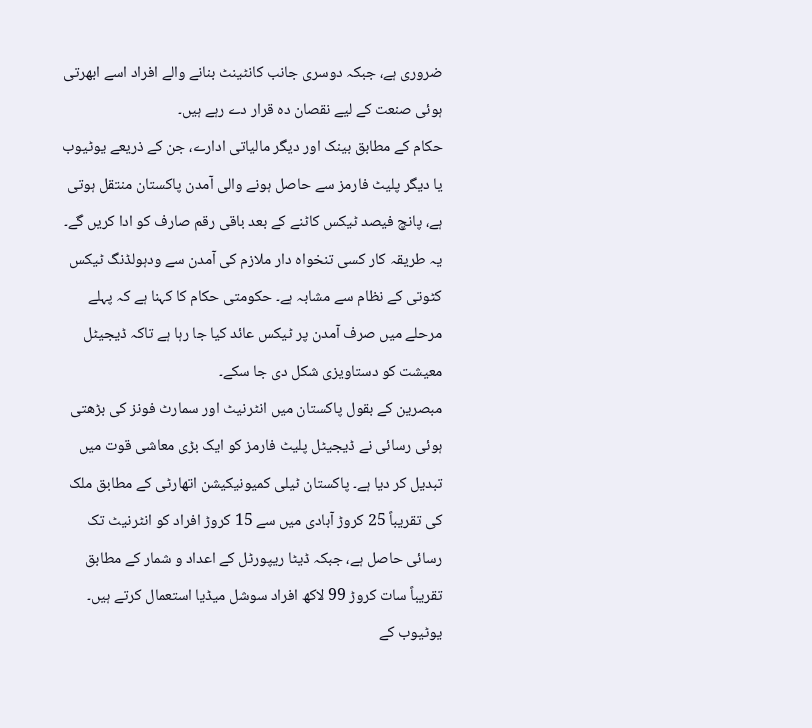ضروری ہے، جبکہ دوسری جانب کانٹینٹ بنانے والے افراد اسے ابھرتی ہوئی صنعت کے لیے نقصان دہ قرار دے رہے ہیں۔
حکام کے مطابق بینک اور دیگر مالیاتی ادارے، جن کے ذریعے یوٹیوب یا دیگر پلیٹ فارمز سے حاصل ہونے والی آمدن پاکستان منتقل ہوتی ہے، پانچ فیصد ٹیکس کاٹنے کے بعد باقی رقم صارف کو ادا کریں گے۔ یہ طریقہ کار کسی تنخواہ دار ملازم کی آمدن سے ودہولڈنگ ٹیکس کٹوتی کے نظام سے مشابہ ہے۔ حکومتی حکام کا کہنا ہے کہ پہلے مرحلے میں صرف آمدن پر ٹیکس عائد کیا جا رہا ہے تاکہ ڈیجیٹل معیشت کو دستاویزی شکل دی جا سکے۔
مبصرین کے بقول پاکستان میں انٹرنیٹ اور سمارٹ فونز کی بڑھتی ہوئی رسائی نے ڈیجیٹل پلیٹ فارمز کو ایک بڑی معاشی قوت میں تبدیل کر دیا ہے۔ پاکستان ٹیلی کمیونیکیشن اتھارٹی کے مطابق ملک کی تقریباً 25 کروڑ آبادی میں سے 15 کروڑ افراد کو انٹرنیٹ تک رسائی حاصل ہے، جبکہ ڈیٹا ریپورٹل کے اعداد و شمار کے مطابق تقریباً سات کروڑ 99 لاکھ افراد سوشل میڈیا استعمال کرتے ہیں۔ یوٹیوب کے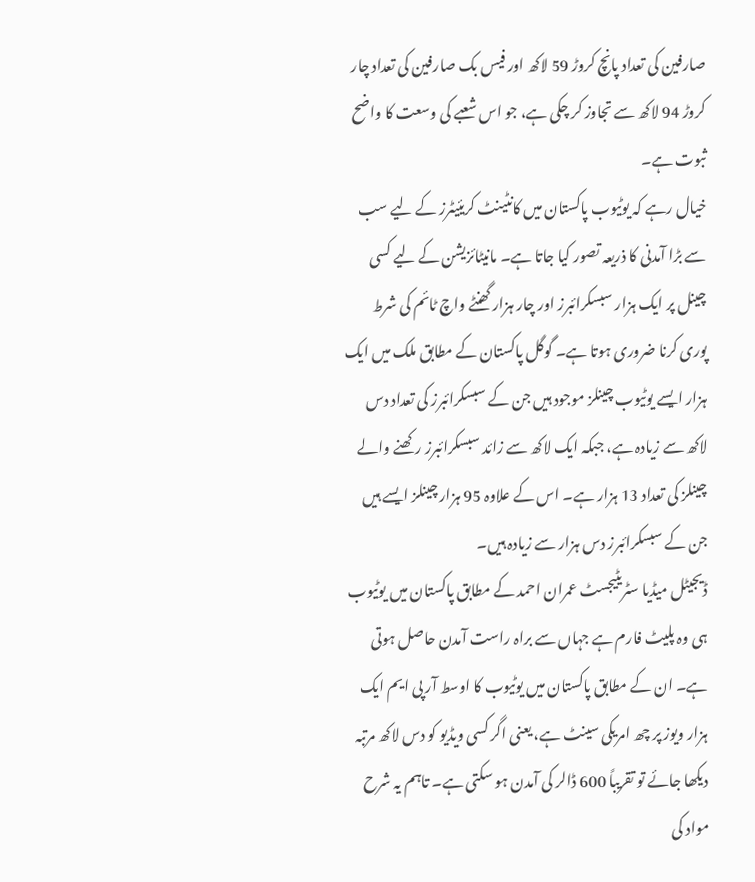صارفین کی تعداد پانچ کروڑ 59 لاکھ اور فیس بک صارفین کی تعداد چار کروڑ 94 لاکھ سے تجاوز کر چکی ہے، جو اس شعبے کی وسعت کا واضح ثبوت ہے۔
خیال رہے کہ یوٹیوب پاکستان میں کانٹینٹ کریئیٹرز کے لیے سب سے بڑا آمدنی کا ذریعہ تصور کیا جاتا ہے۔ مانیٹائزیشن کے لیے کسی چینل پر ایک ہزار سبسکرائبرز اور چار ہزار گھنٹے واچ ٹائم کی شرط پوری کرنا ضروری ہوتا ہے۔ گوگل پاکستان کے مطابق ملک میں ایک ہزار ایسے یوٹیوب چینلز موجود ہیں جن کے سبسکرائبرز کی تعداد دس لاکھ سے زیادہ ہے، جبکہ ایک لاکھ سے زائد سبسکرائبرز رکھنے والے چینلز کی تعداد 13 ہزار ہے۔ اس کے علاوہ 95 ہزار چینلز ایسے ہیں جن کے سبسکرائبرز دس ہزار سے زیادہ ہیں۔
ڈیجیٹل میڈیا سٹریٹیجسٹ عمران احمد کے مطابق پاکستان میں یوٹیوب ہی وہ پلیٹ فارم ہے جہاں سے براہ راست آمدن حاصل ہوتی ہے۔ ان کے مطابق پاکستان میں یوٹیوب کا اوسط آر پی ایم ایک ہزار ویوز پر چھ امریکی سینٹ ہے، یعنی اگر کسی ویڈیو کو دس لاکھ مرتبہ دیکھا جائے تو تقریباً 600 ڈالر کی آمدن ہو سکتی ہے۔ تاہم یہ شرح مواد کی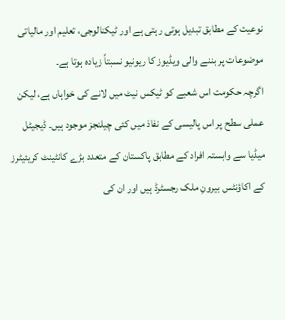نوعیت کے مطابق تبدیل ہوتی رہتی ہے اور ٹیکنالوجی، تعلیم اور مالیاتی موضوعات پر بننے والی ویڈیوز کا ریونیو نسبتاً زیادہ ہوتا ہے۔
اگرچہ حکومت اس شعبے کو ٹیکس نیٹ میں لانے کی خواہاں ہے، لیکن عملی سطح پر اس پالیسی کے نفاذ میں کئی چیلنجز موجود ہیں۔ ڈیجیٹل میڈیا سے وابستہ افراد کے مطابق پاکستان کے متعدد بڑے کانٹینٹ کریئیٹرز کے اکاؤنٹس بیرونِ ملک رجسٹرڈ ہیں اور ان کی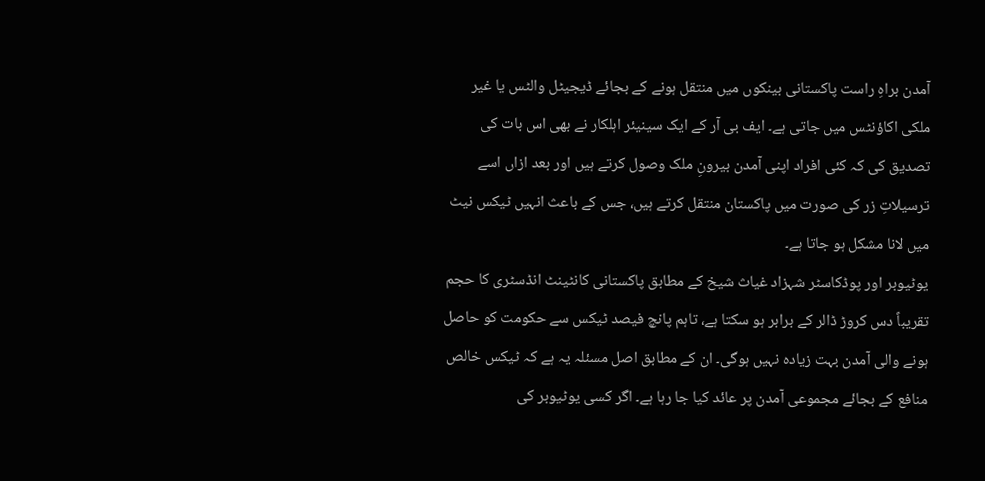آمدن براہِ راست پاکستانی بینکوں میں منتقل ہونے کے بجائے ڈیجیٹل والٹس یا غیر ملکی اکاؤنٹس میں جاتی ہے۔ ایف بی آر کے ایک سینیئر اہلکار نے بھی اس بات کی تصدیق کی کہ کئی افراد اپنی آمدن بیرونِ ملک وصول کرتے ہیں اور بعد ازاں اسے ترسیلاتِ زر کی صورت میں پاکستان منتقل کرتے ہیں، جس کے باعث انہیں ٹیکس نیٹ میں لانا مشکل ہو جاتا ہے۔
یوٹیوبر اور پوڈکاسٹر شہزاد غیاث شیخ کے مطابق پاکستانی کانٹینٹ انڈسٹری کا حجم تقریباً دس کروڑ ڈالر کے برابر ہو سکتا ہے، تاہم پانچ فیصد ٹیکس سے حکومت کو حاصل ہونے والی آمدن بہت زیادہ نہیں ہوگی۔ ان کے مطابق اصل مسئلہ یہ ہے کہ ٹیکس خالص منافع کے بجائے مجموعی آمدن پر عائد کیا جا رہا ہے۔ اگر کسی یوٹیوبر کی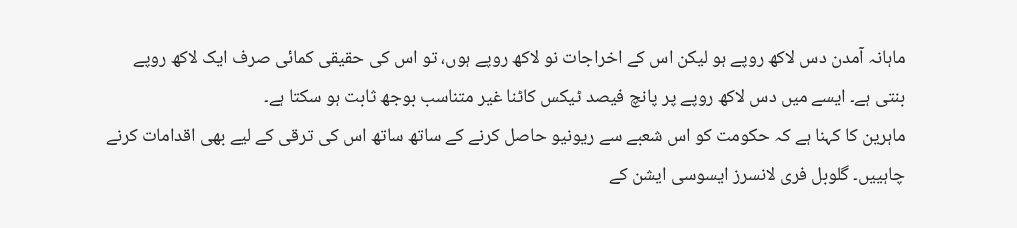ماہانہ آمدن دس لاکھ روپے ہو لیکن اس کے اخراجات نو لاکھ روپے ہوں، تو اس کی حقیقی کمائی صرف ایک لاکھ روپے بنتی ہے۔ ایسے میں دس لاکھ روپے پر پانچ فیصد ٹیکس کاٹنا غیر متناسب بوجھ ثابت ہو سکتا ہے۔
ماہرین کا کہنا ہے کہ حکومت کو اس شعبے سے ریونیو حاصل کرنے کے ساتھ ساتھ اس کی ترقی کے لیے بھی اقدامات کرنے چاہییں۔ گلوبل فری لانسرز ایسوسی ایشن کے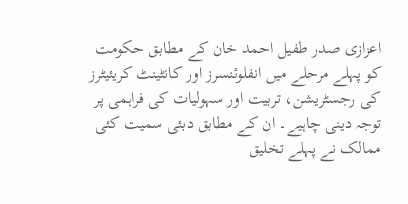اعزازی صدر طفیل احمد خان کے مطابق حکومت کو پہلے مرحلے میں انفلوئنسرز اور کانٹینٹ کریئیٹرز کی رجسٹریشن، تربیت اور سہولیات کی فراہمی پر توجہ دینی چاہیے۔ ان کے مطابق دبئی سمیت کئی ممالک نے پہلے تخلیق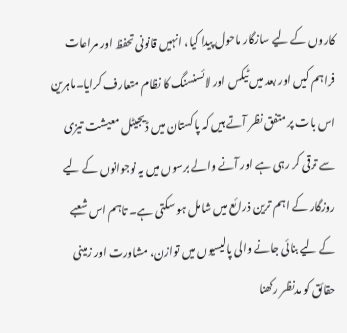کاروں کے لیے سازگار ماحول پیدا کیا، انہیں قانونی تحفظ اور مراعات فراہم کیں اور بعد میں ٹیکس اور لائسنسنگ کا نظام متعارف کرایا۔ماہرین اس بات پر متفق نظر آتے ہیں کہ پاکستان میں ڈیجیٹل معیشت تیزی سے ترقی کر رہی ہے اور آنے والے برسوں میں یہ نوجوانوں کے لیے روزگار کے اہم ترین ذرائع میں شامل ہو سکتی ہے۔ تاہم اس شعبے کے لیے بنائی جانے والی پالیسیوں میں توازن، مشاورت اور زمینی حقائق کو مدنظر رکھنا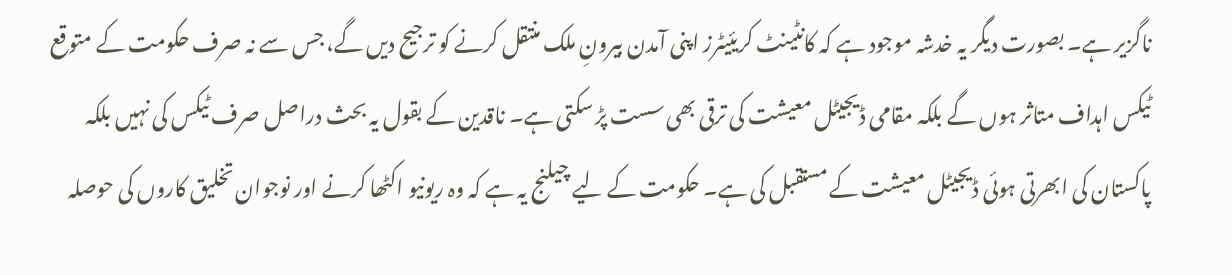ناگزیر ہے۔ بصورت دیگر یہ خدشہ موجود ہے کہ کانٹینٹ کریئیٹرز اپنی آمدن بیرونِ ملک منتقل کرنے کو ترجیح دیں گے، جس سے نہ صرف حکومت کے متوقع ٹیکس اہداف متاثر ہوں گے بلکہ مقامی ڈیجیٹل معیشت کی ترقی بھی سست پڑ سکتی ہے۔ ناقدین کے بقول یہ بحث دراصل صرف ٹیکس کی نہیں بلکہ پاکستان کی ابھرتی ہوئی ڈیجیٹل معیشت کے مستقبل کی ہے۔ حکومت کے لیے چیلنج یہ ہے کہ وہ ریونیو اکٹھا کرنے اور نوجوان تخلیق کاروں کی حوصلہ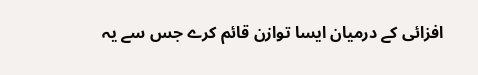افزائی کے درمیان ایسا توازن قائم کرے جس سے یہ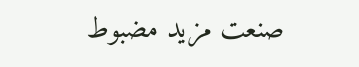صنعت مزید مضبوط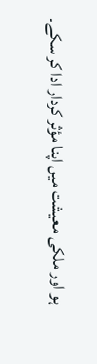ہو اور ملکی معیشت میں اپنا مؤثر کردار ادا کر سکے۔